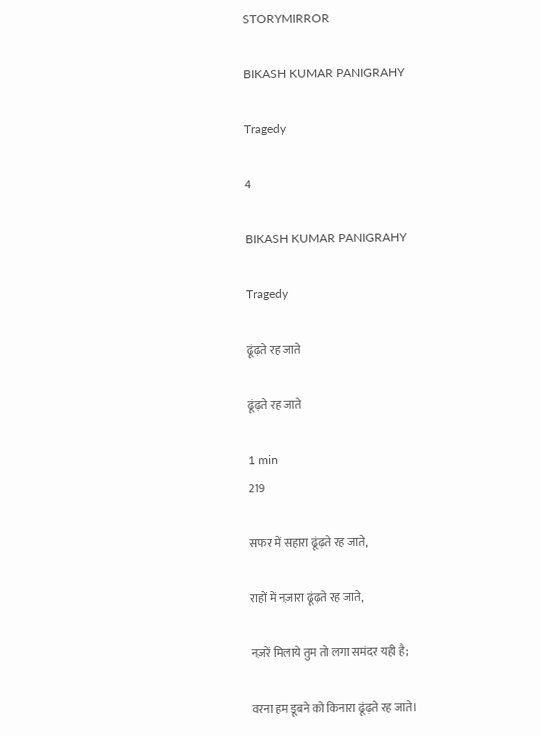STORYMIRROR

BIKASH KUMAR PANIGRAHY

Tragedy

4

BIKASH KUMAR PANIGRAHY

Tragedy

ढूंढ़ते रह जाते

ढूंढ़ते रह जाते

1 min
219

सफर में सहारा ढूंढ़ते रह जाते,

राहों में नज़ारा ढूंढ़ते रह जाते,

नज़रें मिलाये तुम तो लगा समंदर यही है;

वरना हम डूबने को किनारा ढूंढ़ते रह जाते।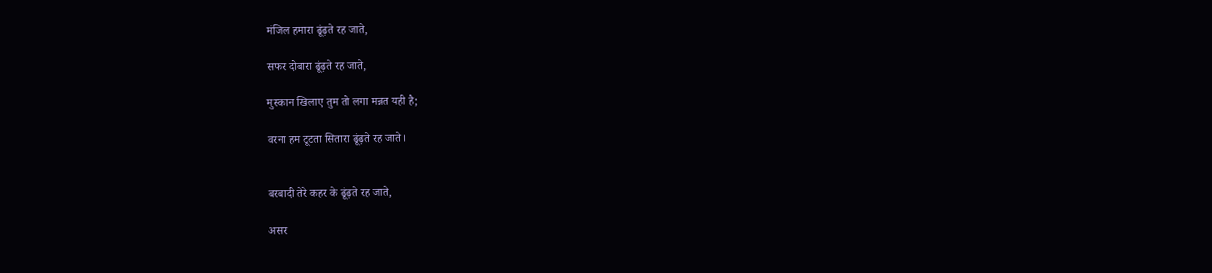मंजिल हमारा ढूंढ़ते रह जाते,

सफर दोबारा ढूंढ़ते रह जाते,

मुस्कान खिलाए तुम तो लगा मन्नत यही है;

वरना हम टूटता सितारा ढूंढ़ते रह जाते।


बरबादी तेरे कहर के ढूंढ़ते रह जाते,

असर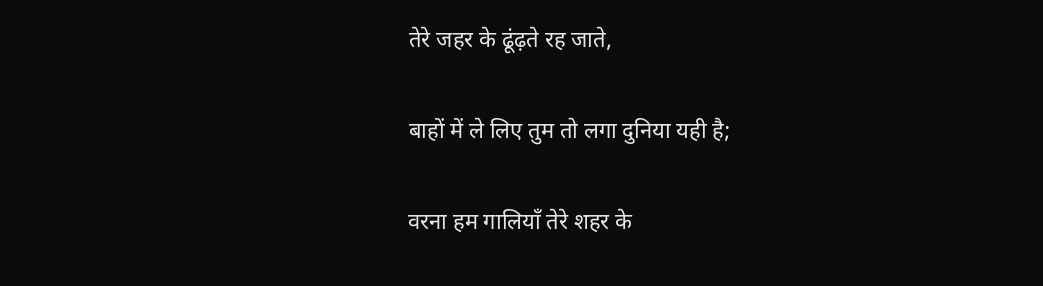तेरे जहर के ढूंढ़ते रह जाते,

बाहों में ले लिए तुम तो लगा दुनिया यही है;

वरना हम गालियाँ तेरे शहर के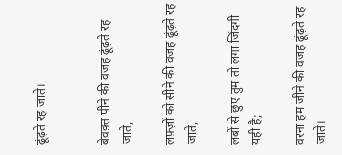ढूंढ़ते रह जाते।


बेवक़्त पीने की वजह ढूंढ़ते रह जाते,

लफ़्ज़ों को सीने की वजह ढूंढ़ते रह जाते,

लबों से छुए तुम तो लगा जिंदगी यही है;

वरना हम जीने की वजह ढूंढ़ते रह जाते।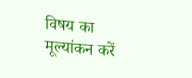विषय का मूल्यांकन करें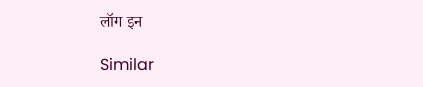लॉग इन

Similar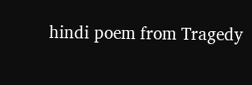hindi poem from Tragedy